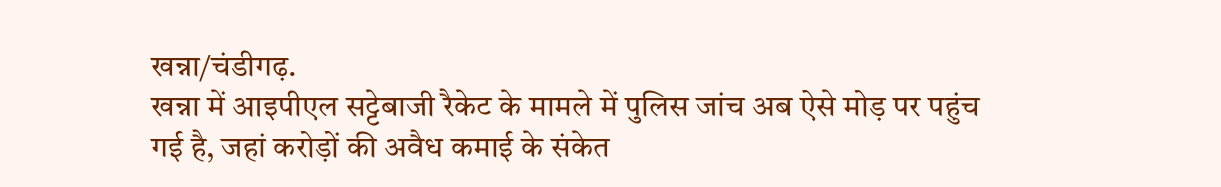खन्ना/चंडीगढ़.
खन्ना में आइपीएल सट्टेबाजी रैकेट के मामले में पुलिस जांच अब ऐसे मोड़ पर पहुंच गई है, जहां करोड़ों की अवैध कमाई के संकेत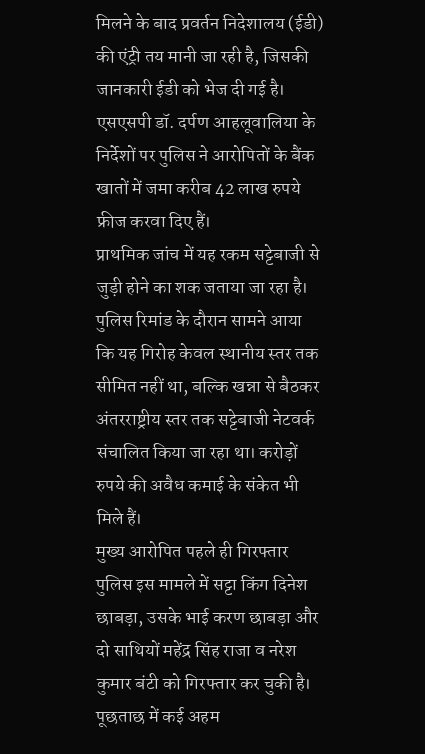मिलने के बाद प्रवर्तन निदेशालय (ईडी) की एंट्री तय मानी जा रही है, जिसकी जानकारी ईडी को भेज दी गई है।
एसएसपी डॉ. दर्पण आहलूवालिया के निर्देशों पर पुलिस ने आरोपितों के बैंक खातों में जमा करीब 42 लाख रुपये फ्रीज करवा दिए हैं।
प्राथमिक जांच में यह रकम सट्टेबाजी से जुड़ी होने का शक जताया जा रहा है। पुलिस रिमांड के दौरान सामने आया कि यह गिरोह केवल स्थानीय स्तर तक सीमित नहीं था, बल्कि खन्ना से बैठकर अंतरराष्ट्रीय स्तर तक सट्टेबाजी नेटवर्क संचालित किया जा रहा था। करोड़ों रुपये की अवैध कमाई के संकेत भी मिले हैं।
मुख्य आरोपित पहले ही गिरफ्तार
पुलिस इस मामले में सट्टा किंग दिनेश छाबड़ा, उसके भाई करण छाबड़ा और दो साथियों महेंद्र सिंह राजा व नरेश कुमार बंटी को गिरफ्तार कर चुकी है। पूछताछ में कई अहम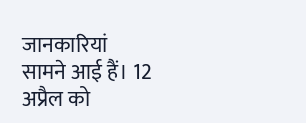जानकारियां सामने आई हैं। 12 अप्रैल को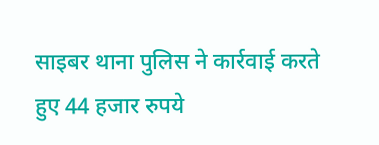साइबर थाना पुलिस ने कार्रवाई करते हुए 44 हजार रुपये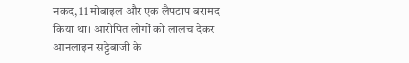नकद, 11 मोबाइल और एक लैपटाप बरामद किया था। आरोपित लोगों को लालच देकर आनलाइन सट्टेबाजी के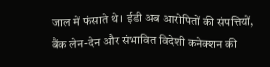जाल में फंसाते थे। ईडी अब आरोपितों की संपत्तियों, बैंक लेन-देन और संभावित विदेशी कनेक्शन की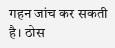गहन जांच कर सकती है। ठोस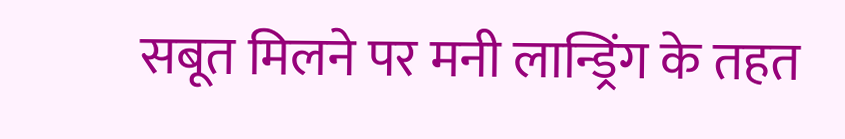सबूत मिलने पर मनी लान्ड्रिंग के तहत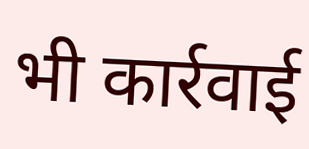भी कार्रवाई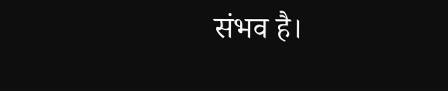संभव है।